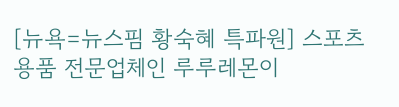[뉴욕=뉴스핌 황숙혜 특파원] 스포츠 용품 전문업체인 루루레몬이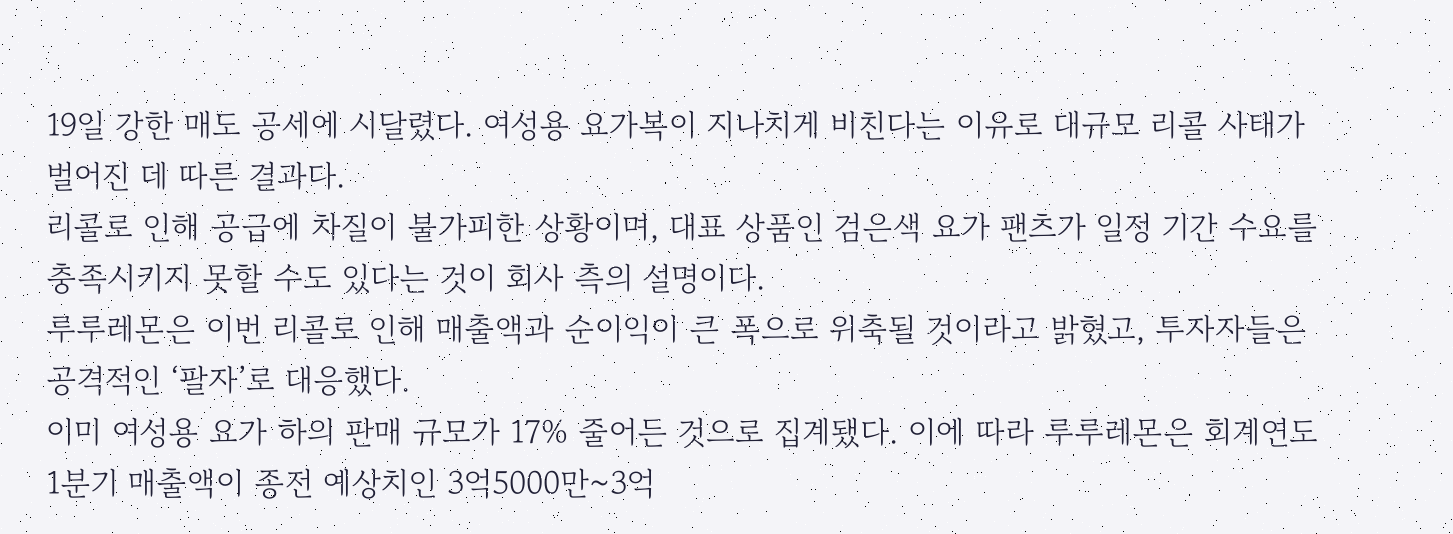19일 강한 매도 공세에 시달렸다. 여성용 요가복이 지나치게 비친다는 이유로 대규모 리콜 사태가 벌어진 데 따른 결과다.
리콜로 인해 공급에 차질이 불가피한 상황이며, 대표 상품인 검은색 요가 팬츠가 일정 기간 수요를 충족시키지 못할 수도 있다는 것이 회사 측의 설명이다.
루루레몬은 이번 리콜로 인해 매출액과 순이익이 큰 폭으로 위축될 것이라고 밝혔고, 투자자들은 공격적인 ‘팔자’로 대응했다.
이미 여성용 요가 하의 판매 규모가 17% 줄어든 것으로 집계됐다. 이에 따라 루루레몬은 회계연도 1분기 매출액이 종전 예상치인 3억5000만~3억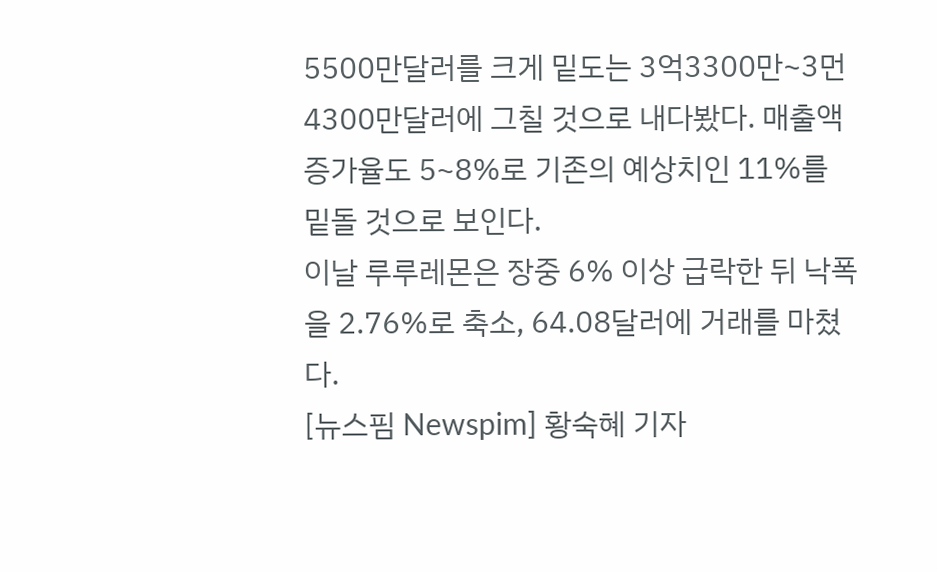5500만달러를 크게 밑도는 3억3300만~3먼4300만달러에 그칠 것으로 내다봤다. 매출액 증가율도 5~8%로 기존의 예상치인 11%를 밑돌 것으로 보인다.
이날 루루레몬은 장중 6% 이상 급락한 뒤 낙폭을 2.76%로 축소, 64.08달러에 거래를 마쳤다.
[뉴스핌 Newspim] 황숙혜 기자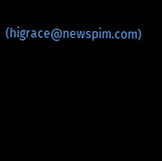(higrace@newspim.com)